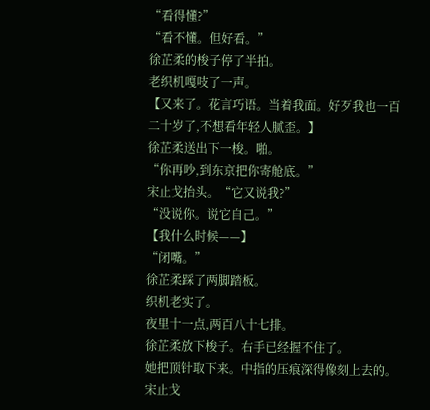“看得懂?”
“看不懂。但好看。”
徐芷柔的梭子停了半拍。
老织机嘎吱了一声。
【又来了。花言巧语。当着我面。好歹我也一百二十岁了,不想看年轻人腻歪。】
徐芷柔送出下一梭。啪。
“你再吵,到东京把你寄舱底。”
宋止戈抬头。“它又说我?”
“没说你。说它自己。”
【我什么时候——】
“闭嘴。”
徐芷柔踩了两脚踏板。
织机老实了。
夜里十一点,两百八十七排。
徐芷柔放下梭子。右手已经握不住了。
她把顶针取下来。中指的压痕深得像刻上去的。
宋止戈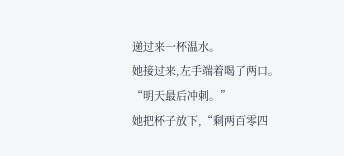递过来一杯温水。
她接过来,左手端着喝了两口。
“明天最后冲刺。”
她把杯子放下,“剩两百零四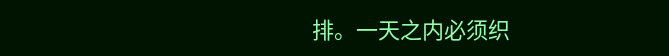排。一天之内必须织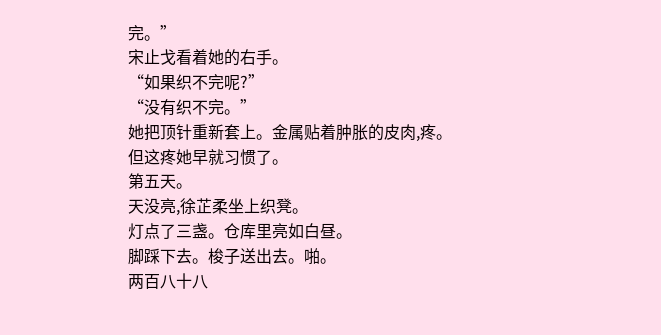完。”
宋止戈看着她的右手。
“如果织不完呢?”
“没有织不完。”
她把顶针重新套上。金属贴着肿胀的皮肉,疼。
但这疼她早就习惯了。
第五天。
天没亮,徐芷柔坐上织凳。
灯点了三盏。仓库里亮如白昼。
脚踩下去。梭子送出去。啪。
两百八十八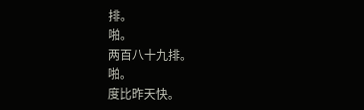排。
啪。
两百八十九排。
啪。
度比昨天快。